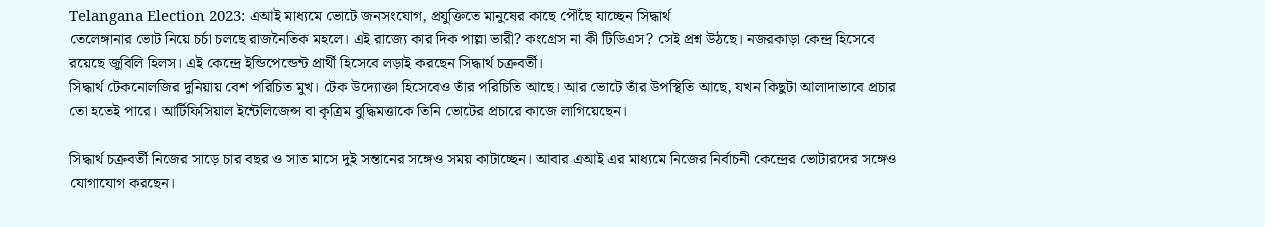Telangana Election 2023: এআই মাধ্যমে ভোটে জনসংযোগ, প্রযুক্তিতে মানুষের কাছে পৌঁছে যাচ্ছেন সিদ্ধার্থ
তেলেঙ্গানার ভোট নিয়ে চর্চা চলছে রাজনৈতিক মহলে। এই রাজ্যে কার দিক পাল্লা ভারী? কংগ্রেস না কী টিডিএস? সেই প্রশ্ন উঠছে। নজরকাড়া কেন্দ্র হিসেবে রয়েছে জুবিলি হিলস। এই কেন্দ্রে ইন্ডিপেন্ডেন্ট প্রার্থী হিসেবে লড়াই করছেন সিদ্ধার্থ চক্রবর্তী।
সিদ্ধার্থ টেকনোলজির দুনিয়ায় বেশ পরিচিত মুখ। টেক উদ্যোক্তা হিসেবেও তাঁর পরিচিতি আছে। আর ভোটে তাঁর উপস্থিতি আছে, যখন কিছুটা আলাদাভাবে প্রচার তো হতেই পারে। আর্টিফিসিয়াল ইন্টেলিজেন্স বা কৃত্রিম বুদ্ধিমত্তাকে তিনি ভোটের প্রচারে কাজে লাগিয়েছেন।

সিদ্ধার্থ চক্রবর্তী নিজের সাড়ে চার বছর ও সাত মাসে দুই সন্তানের সঙ্গেও সময় কাটাচ্ছেন। আবার এআই এর মাধ্যমে নিজের নির্বাচনী কেন্দ্রের ভোটারদের সঙ্গেও যোগাযোগ করছেন।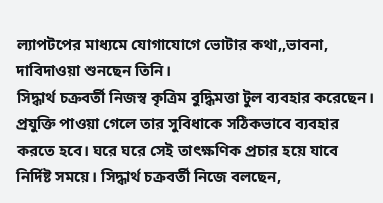ল্যাপটপের মাধ্যমে যোগাযোগে ভোটার কথা,,ভাবনা, দাবিদাওয়া শুনছেন তিনি।
সিদ্ধার্থ চক্রবর্তী নিজস্ব কৃত্রিম বুদ্ধিমত্তা টুল ব্যবহার করেছেন। প্রযুক্তি পাওয়া গেলে তার সুবিধাকে সঠিকভাবে ব্যবহার করতে হবে। ঘরে ঘরে সেই তাৎক্ষণিক প্রচার হয়ে যাবে নির্দিষ্ট সময়ে। সিদ্ধার্থ চক্রবর্তী নিজে বলছেন,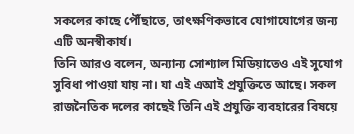সকলের কাছে পৌঁছাতে, তাৎক্ষণিকভাবে যোগাযোগের জন্য এটি অনস্বীকার্য।
তিনি আরও বলেন, অন্যান্য সোশ্যাল মিডিয়াতেও এই সুযোগ সুবিধা পাওয়া যায় না। যা এই এআই প্রযুক্তিতে আছে। সকল রাজনৈতিক দলের কাছেই তিনি এই প্রযুক্তি ব্যবহারের বিষয়ে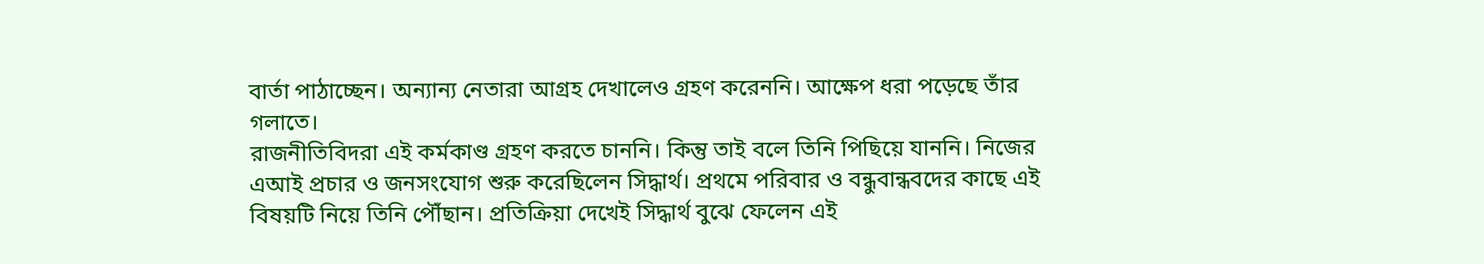বার্তা পাঠাচ্ছেন। অন্যান্য নেতারা আগ্রহ দেখালেও গ্রহণ করেননি। আক্ষেপ ধরা পড়েছে তাঁর গলাতে।
রাজনীতিবিদরা এই কর্মকাণ্ড গ্রহণ করতে চাননি। কিন্তু তাই বলে তিনি পিছিয়ে যাননি। নিজের এআই প্রচার ও জনসংযোগ শুরু করেছিলেন সিদ্ধার্থ। প্রথমে পরিবার ও বন্ধুবান্ধবদের কাছে এই বিষয়টি নিয়ে তিনি পৌঁছান। প্রতিক্রিয়া দেখেই সিদ্ধার্থ বুঝে ফেলেন এই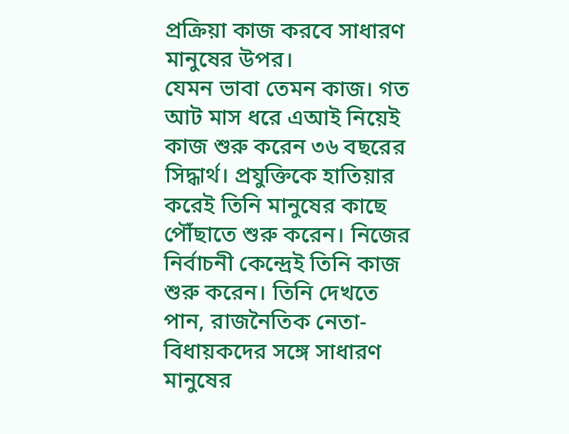প্রক্রিয়া কাজ করবে সাধারণ মানুষের উপর।
যেমন ভাবা তেমন কাজ। গত আট মাস ধরে এআই নিয়েই কাজ শুরু করেন ৩৬ বছরের সিদ্ধার্থ। প্রযুক্তিকে হাতিয়ার করেই তিনি মানুষের কাছে পৌঁছাতে শুরু করেন। নিজের নির্বাচনী কেন্দ্রেই তিনি কাজ শুরু করেন। তিনি দেখতে পান, রাজনৈতিক নেতা- বিধায়কদের সঙ্গে সাধারণ মানুষের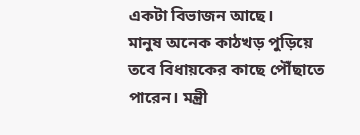একটা বিভাজন আছে।
মানুষ অনেক কাঠখড় পুড়িয়ে তবে বিধায়কের কাছে পৌঁছাতে পারেন। মন্ত্রী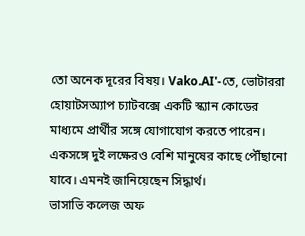তো অনেক দূরের বিষয়। Vako.AI'-তে, ভোটাররা হোয়াটসঅ্যাপ চ্যাটবক্সে একটি স্ক্যান কোডের মাধ্যমে প্রার্থীর সঙ্গে যোগাযোগ করতে পারেন। একসঙ্গে দুই লক্ষেরও বেশি মানুষের কাছে পৌঁছানো যাবে। এমনই জানিয়েছেন সিদ্ধার্থ।
ভাসাভি কলেজ অফ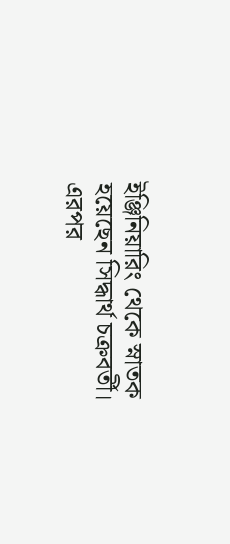ইঞ্জিনিয়ারিং থেকে স্নাতক হয়েছেন সিদ্ধার্থ চক্রবর্তী। এরপর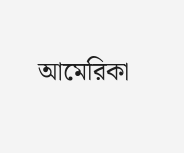আমেরিকা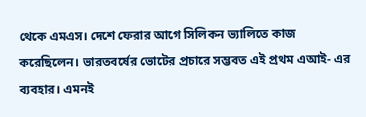থেকে এমএস। দেশে ফেরার আগে সিলিকন ভ্যালিতে কাজ করেছিলেন। ভারতবর্ষের ভোটের প্রচারে সম্ভবত এই প্রথম এআই- এর ব্যবহার। এমনই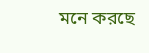মনে করছে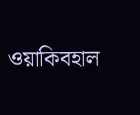ওয়াকিবহাল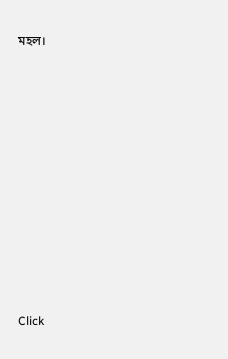মহল।












Click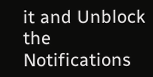it and Unblock the Notifications